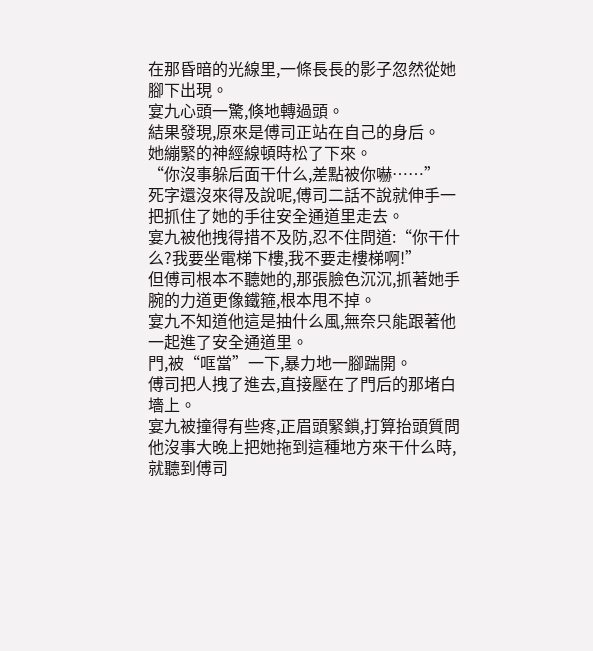在那昏暗的光線里,一條長長的影子忽然從她腳下出現。
宴九心頭一驚,倏地轉過頭。
結果發現,原來是傅司正站在自己的身后。
她繃緊的神經線頓時松了下來。
“你沒事躲后面干什么,差點被你嚇……”
死字還沒來得及說呢,傅司二話不說就伸手一把抓住了她的手往安全通道里走去。
宴九被他拽得措不及防,忍不住問道:“你干什么?我要坐電梯下樓,我不要走樓梯啊!”
但傅司根本不聽她的,那張臉色沉沉,抓著她手腕的力道更像鐵箍,根本甩不掉。
宴九不知道他這是抽什么風,無奈只能跟著他一起進了安全通道里。
門,被“哐當”一下,暴力地一腳踹開。
傅司把人拽了進去,直接壓在了門后的那堵白墻上。
宴九被撞得有些疼,正眉頭緊鎖,打算抬頭質問他沒事大晚上把她拖到這種地方來干什么時,就聽到傅司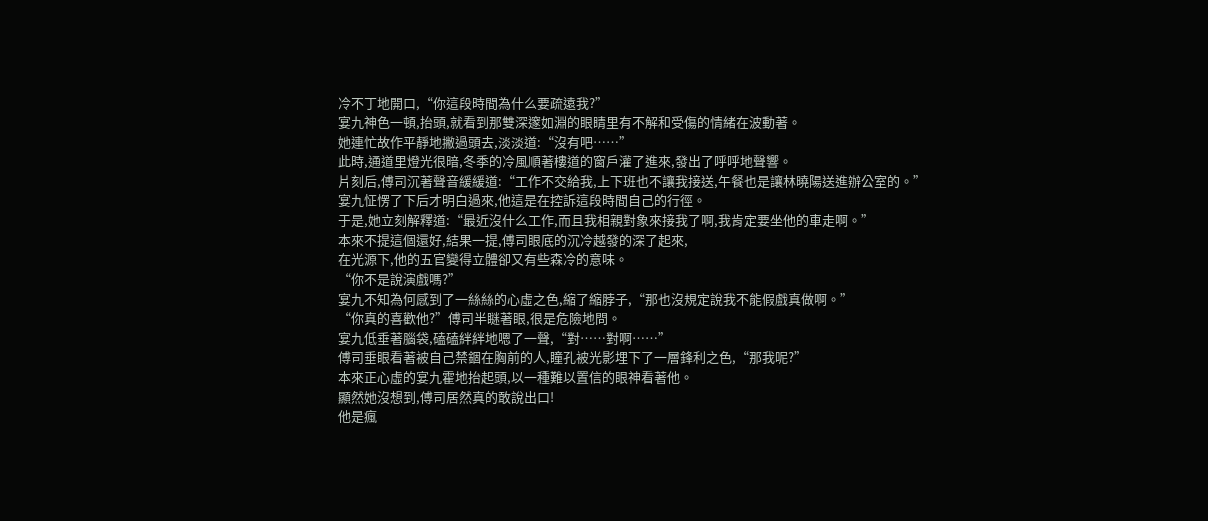冷不丁地開口,“你這段時間為什么要疏遠我?”
宴九神色一頓,抬頭,就看到那雙深邃如淵的眼睛里有不解和受傷的情緒在波動著。
她連忙故作平靜地撇過頭去,淡淡道:“沒有吧……”
此時,通道里燈光很暗,冬季的冷風順著樓道的窗戶灌了進來,發出了呼呼地聲響。
片刻后,傅司沉著聲音緩緩道:“工作不交給我,上下班也不讓我接送,午餐也是讓林曉陽送進辦公室的。”
宴九怔愣了下后才明白過來,他這是在控訴這段時間自己的行徑。
于是,她立刻解釋道:“最近沒什么工作,而且我相親對象來接我了啊,我肯定要坐他的車走啊。”
本來不提這個還好,結果一提,傅司眼底的沉冷越發的深了起來,
在光源下,他的五官變得立體卻又有些森冷的意味。
“你不是說演戲嗎?”
宴九不知為何感到了一絲絲的心虛之色,縮了縮脖子,“那也沒規定說我不能假戲真做啊。”
“你真的喜歡他?”傅司半瞇著眼,很是危險地問。
宴九低垂著腦袋,磕磕絆絆地嗯了一聲,“對……對啊……”
傅司垂眼看著被自己禁錮在胸前的人,瞳孔被光影埋下了一層鋒利之色,“那我呢?”
本來正心虛的宴九霍地抬起頭,以一種難以置信的眼神看著他。
顯然她沒想到,傅司居然真的敢說出口!
他是瘋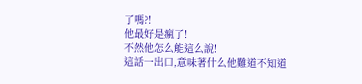了嗎?!
他最好是瘋了!
不然他怎么能這么說!
這話一出口,意味著什么他難道不知道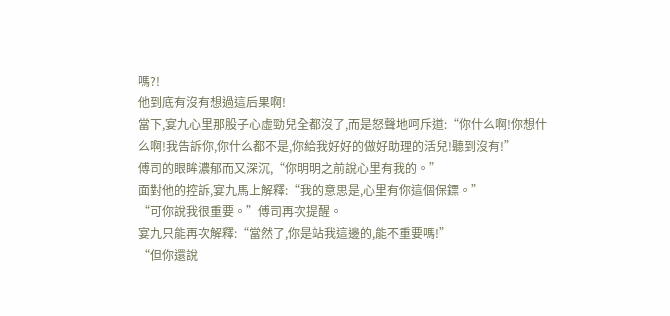嗎?!
他到底有沒有想過這后果啊!
當下,宴九心里那股子心虛勁兒全都沒了,而是怒聲地呵斥道:“你什么啊!你想什么啊!我告訴你,你什么都不是,你給我好好的做好助理的活兒!聽到沒有!”
傅司的眼眸濃郁而又深沉,“你明明之前說心里有我的。”
面對他的控訴,宴九馬上解釋:“我的意思是,心里有你這個保鏢。”
“可你說我很重要。”傅司再次提醒。
宴九只能再次解釋:“當然了,你是站我這邊的,能不重要嗎!”
“但你還說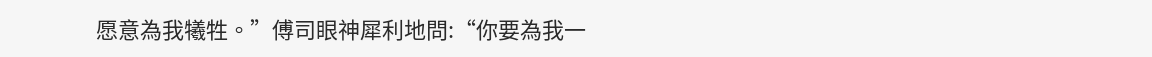愿意為我犧牲。”傅司眼神犀利地問:“你要為我一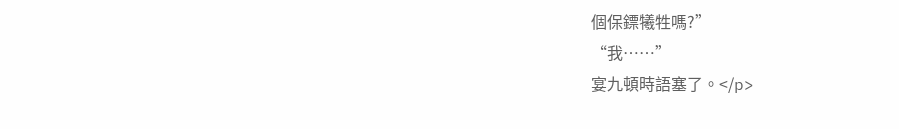個保鏢犧牲嗎?”
“我……”
宴九頓時語塞了。</p>